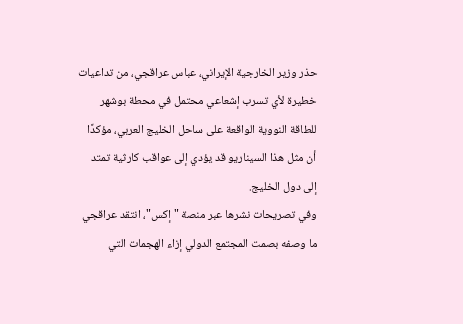حذر وزير الخارجية الإيراني، عباس عراقجي، من تداعيات خطيرة لأي تسرب إشعاعي محتمل في محطة بوشهر للطاقة النووية الواقعة على ساحل الخليج العربي، مؤكدًا أن مثل هذا السيناريو قد يؤدي إلى عواقب كارثية تمتد إلى دول الخليج.
وفي تصريحات نشرها عبر منصة "إكس"، انتقد عراقجي ما وصفه بصمت المجتمع الدولي إزاء الهجمات التي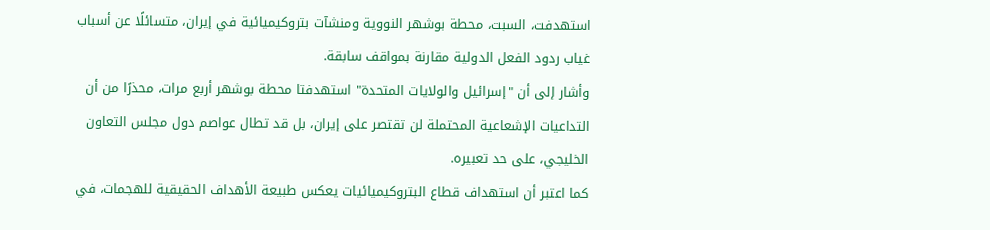استهدفت، السبت، محطة بوشهر النووية ومنشآت بتروكيميائية في إيران، متسائلًا عن أسباب غياب ردود الفعل الدولية مقارنة بمواقف سابقة.
وأشار إلى أن "إسرائيل والولايات المتحدة" استهدفتا محطة بوشهر أربع مرات، محذرًا من أن التداعيات الإشعاعية المحتملة لن تقتصر على إيران، بل قد تطال عواصم دول مجلس التعاون الخليجي، على حد تعبيره.
كما اعتبر أن استهداف قطاع البتروكيميائيات يعكس طبيعة الأهداف الحقيقية للهجمات، في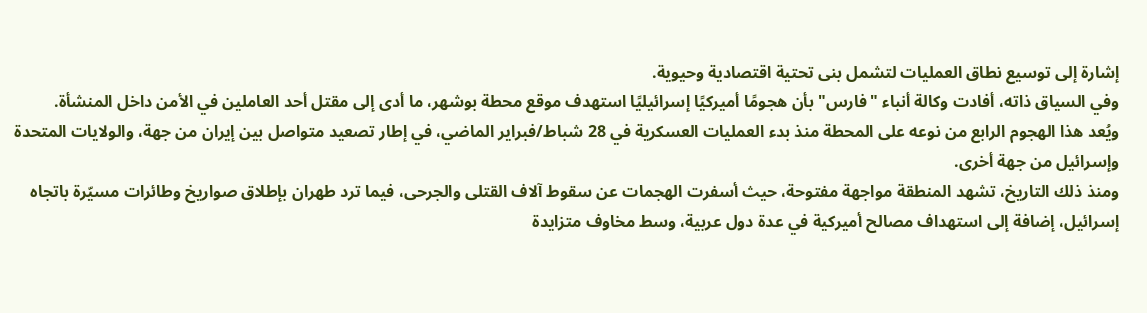إشارة إلى توسيع نطاق العمليات لتشمل بنى تحتية اقتصادية وحيوية.
وفي السياق ذاته، أفادت وكالة أنباء "فارس" بأن هجومًا أميركيًا إسرائيليًا استهدف موقع محطة بوشهر، ما أدى إلى مقتل أحد العاملين في الأمن داخل المنشأة.
ويُعد هذا الهجوم الرابع من نوعه على المحطة منذ بدء العمليات العسكرية في 28 شباط/فبراير الماضي، في إطار تصعيد متواصل بين إيران من جهة، والولايات المتحدة وإسرائيل من جهة أخرى.
ومنذ ذلك التاريخ، تشهد المنطقة مواجهة مفتوحة، حيث أسفرت الهجمات عن سقوط آلاف القتلى والجرحى، فيما ترد طهران بإطلاق صواريخ وطائرات مسيّرة باتجاه إسرائيل، إضافة إلى استهداف مصالح أميركية في عدة دول عربية، وسط مخاوف متزايدة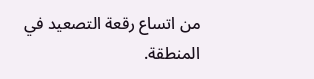من اتساع رقعة التصعيد في المنطقة.